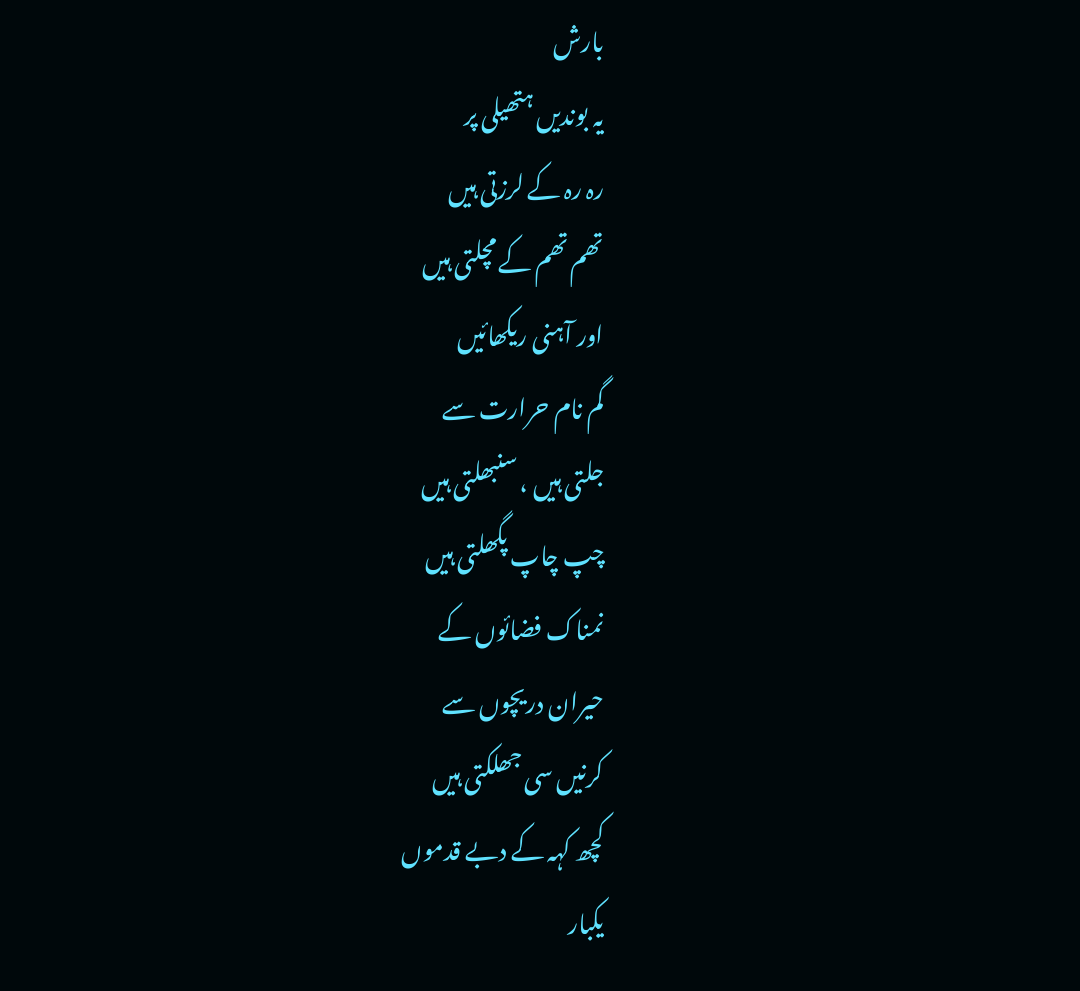بارش
یہ بوندیں ہتھیلی پر
رہ رہ کے لرزتی ہیں
تھم تھم کے مچلتی ہیں
اور آہنی ریکھائیں
گم نام حرارت سے
جلتی ہیں ، سنبھلتی ہیں
چپ چاپ پگھلتی ہیں
نمناک فضائوں کے
حیران دریچوں سے
کرنیں سی جھلکتی ہیں
کچھ کہہ کے دبے قدموں
یکبار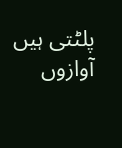پلٹتی ہیں
آوازوں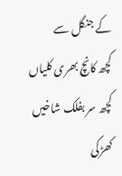کے جنگل سے
کچھ کانچ بھری کلیاں
کچھ سر بفلک شاخیں
کھڑکی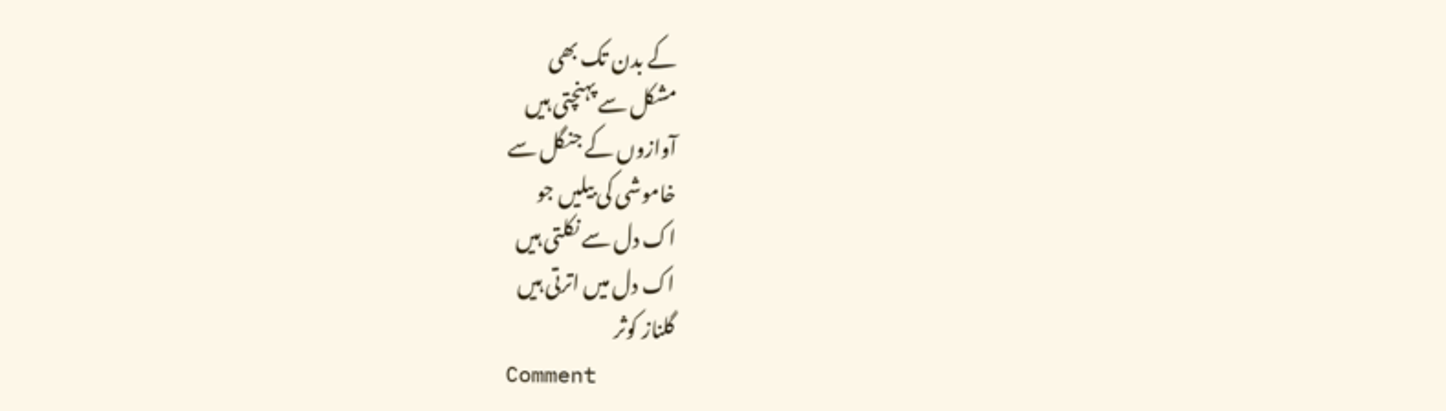کے بدن تک بھی
مشکل سے پہنچتی ہیں
آوازوں کے جنگل سے
خاموشی کی بیلیں جو
اک دل سے نکلتی ہیں
اک دل میں اترتی ہیں
گلناز کوثر
Comment